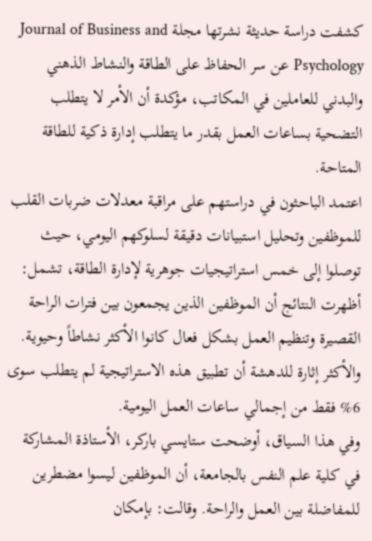كشفت دراسة حديثة نشرتها مجلة Journal of Business and Psychology عن سر الحفاظ على الطاقة والنشاط الذهني والبدني للعاملين في المكاتب، مؤكدة أن الأمر لا يتطلب التضحية بساعات العمل بقدر ما يتطلب إدارة ذكية للطاقة المتاحة.
اعتمد الباحثون في دراستهم على مراقبة معدلات ضربات القلب للموظفين وتحليل استبيانات دقيقة لسلوكهم اليومي، حيث توصلوا إلى خمس استراتيجيات جوهرية لإدارة الطاقة، تشمل:
أظهرت النتائج أن الموظفين الذين يجمعون بين فترات الراحة القصيرة وتنظيم العمل بشكل فعال كانوا الأكثر نشاطاً وحيوية. والأكثر إثارة للدهشة أن تطبيق هذه الاستراتيجية لم يتطلب سوى 6% فقط من إجمالي ساعات العمل اليومية.
وفي هذا السياق، أوضحت ستايسي باركر، الأستاذة المشاركة في كلية علم النفس بالجامعة، أن الموظفين ليسوا مضطرين للمفاضلة بين العمل والراحة. وقالت: بإمكان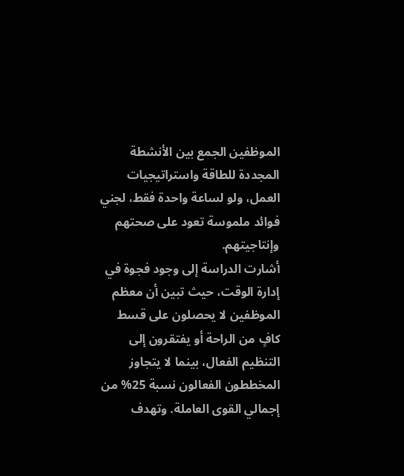الموظفين الجمع بين الأنشطة المجددة للطاقة واستراتيجيات العمل، ولو لساعة واحدة فقط، لجني فوائد ملموسة تعود على صحتهم وإنتاجيتهم.
أشارت الدراسة إلى وجود فجوة في إدارة الوقت، حيث تبين أن معظم الموظفين لا يحصلون على قسط كافٍ من الراحة أو يفتقرون إلى التنظيم الفعال، بينما لا يتجاوز المخططون الفعالون نسبة 25% من إجمالي القوى العاملة. وتهدف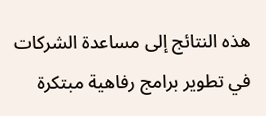هذه النتائج إلى مساعدة الشركات في تطوير برامج رفاهية مبتكرة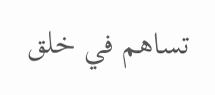تساهم في خلق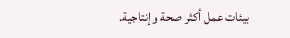بيئات عمل أكثر صحة وإنتاجية.